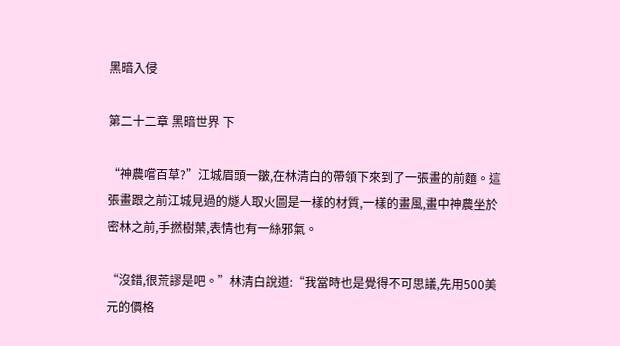黑暗入侵

第二十二章 黑暗世界 下

“神農嚐百草?”江城眉頭一皺,在林清白的帶領下來到了一張畫的前麵。這張畫跟之前江城見過的燧人取火圖是一樣的材質,一樣的畫風,畫中神農坐於密林之前,手撚樹葉,表情也有一絲邪氣。

“沒錯,很荒謬是吧。”林清白說道:“我當時也是覺得不可思議,先用500美元的價格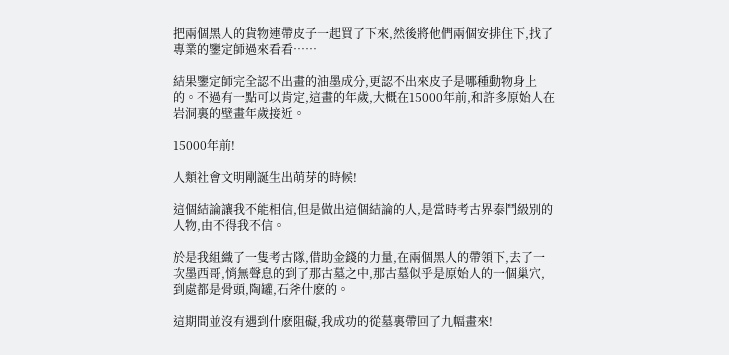把兩個黑人的貨物連帶皮子一起買了下來,然後將他們兩個安排住下,找了專業的鑒定師過來看看……

結果鑒定師完全認不出畫的油墨成分,更認不出來皮子是哪種動物身上的。不過有一點可以肯定,這畫的年歲,大概在15000年前,和許多原始人在岩洞裏的壁畫年歲接近。

15000年前!

人類社會文明剛誕生出萌芽的時候!

這個結論讓我不能相信,但是做出這個結論的人,是當時考古界泰鬥級別的人物,由不得我不信。

於是我組織了一隻考古隊,借助金錢的力量,在兩個黑人的帶領下,去了一次墨西哥,悄無聲息的到了那古墓之中,那古墓似乎是原始人的一個巢穴,到處都是骨頭,陶罐,石斧什麽的。

這期間並沒有遇到什麽阻礙,我成功的從墓裏帶回了九幅畫來!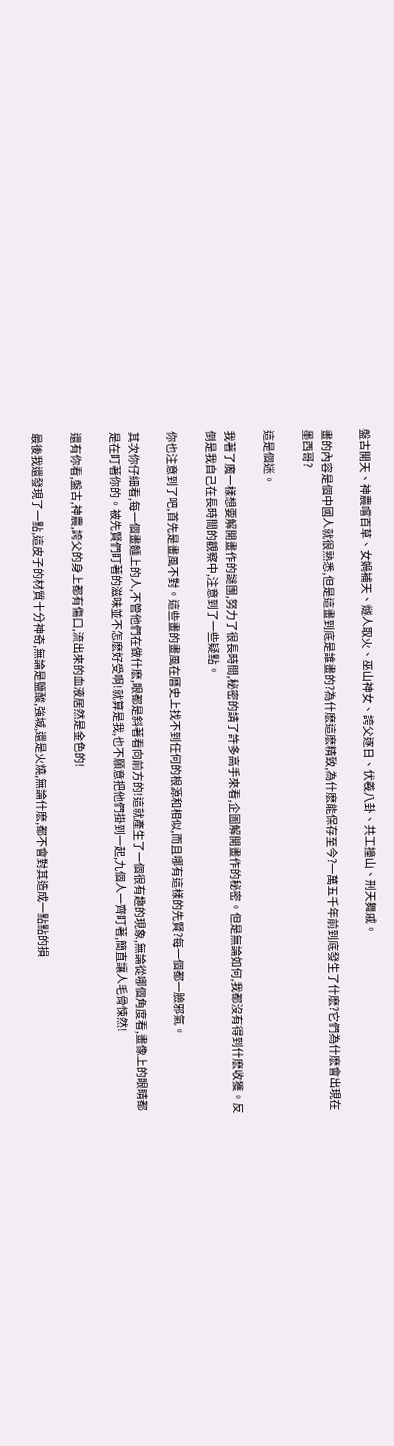盤古開天、神農嚐百草、女媧補天、燧人取火、巫山神女、誇父逐日、伏羲八卦、共工撞山、刑天舞戚。

畫的內容是個中國人就很熟悉,但是這畫到底是誰畫的?為什麽這麽精致,為什麽能保存至今?一萬五千年前到底發生了什麽?它們為什麽會出現在墨西哥?

這是個迷。

我著了魔一樣想要解開畫作的謎團,努力了很長時間,秘密的請了許多高手來看,企圖解開畫作的秘密。但是無論如何,我都沒有得到什麽收獲。反倒是我自己在長時間的觀察中,注意到了一些疑點。

你也注意到了吧,首先是畫風不對。這些畫的畫風在曆史上找不到任何的根源和相似,而且哪有這樣的先賢?每一個都一臉邪氣。

其次你仔細看,每一個畫麵上的人,不管他們在做什麽,眼都是斜著看向前方的!這就產生了一個很有趣的現象,無論從哪個角度看,畫像上的眼睛都是在盯著你的。被先賢們盯著的滋味並不怎麽好受啊!就算是我,也不願意把他們掛到一起,九個人一齊盯著,簡直讓人毛骨悚然!

還有你看,盤古,神農,誇父的身上都有傷口,流出來的血液居然是金色的!

最後我還發現了一點,這皮子的材質十分神奇,無論是鹽酸,強堿,還是火燒,無論什麽,都不會對其造成一點點的損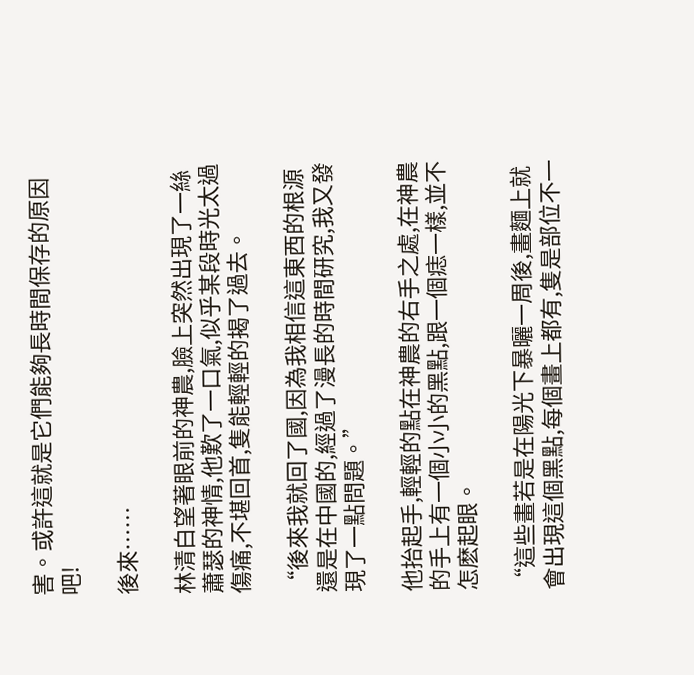害。或許這就是它們能夠長時間保存的原因吧!

後來……

林清白望著眼前的神農,臉上突然出現了一絲蕭瑟的神情,他歎了一口氣,似乎某段時光太過傷痛,不堪回首,隻能輕輕的揭了過去。

“後來我就回了國,因為我相信這東西的根源還是在中國的,經過了漫長的時間研究,我又發現了一點問題。”

他抬起手,輕輕的點在神農的右手之處,在神農的手上有一個小小的黑點,跟一個痣一樣,並不怎麽起眼。

“這些畫若是在陽光下暴曬一周後,畫麵上就會出現這個黑點,每個畫上都有,隻是部位不一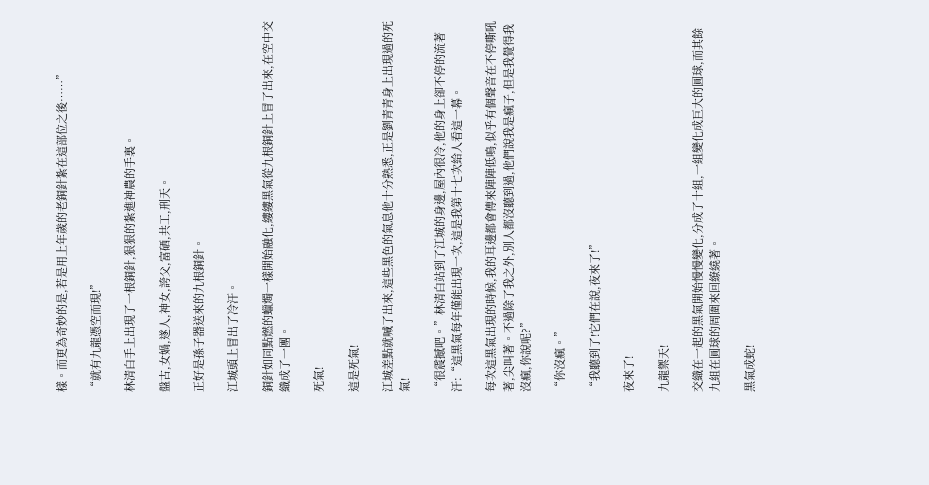樣。而更為奇妙的是,若是用上年歲的老銅針紮在這部位之後……”

“就有九龍憑空而現!”

林清白手上出現了一根銅針,狠狠的紮進神農的手裏。

盤古,女媧,遂人,神女,誇父,富硒,共工,刑天。

正好是孫子器送來的九根銅針。

江城頭上冒出了冷汗。

銅針如同點燃的蠟燭一樣開始融化,縷縷黑氣從九根銅針上冒了出來,在空中交織成了一團。

死氣!

這是死氣!

江城差點就喊了出來,這些黑色的氣息他十分熟悉,正是劉青青身上出現過的死氣!

“很震撼吧。”林清白站到了江城的身邊,屋內很冷,他的身上卻不停的流著汗:“這黑氣每年僅能出現一次,這是我第十七次給人看這一幕。

每次這黑氣出現的時候,我的耳邊都會傳來陣陣低鳴,似乎有個聲音在不停嘶吼著,尖叫著。不過除了我之外,別人都沒聽到過,他們說我是瘋子,但是我覺得我沒瘋,你說呢?”

“你沒瘋。”

“我聽到了!它們在說,夜來了!”

夜來了!

九龍禦天!

交織在一起的黑氣開始慢慢變化,分成了十組,一組變化成巨大的圓球,而其餘九組在圓球的周圍來回繚繞著。

黑氣成蛇!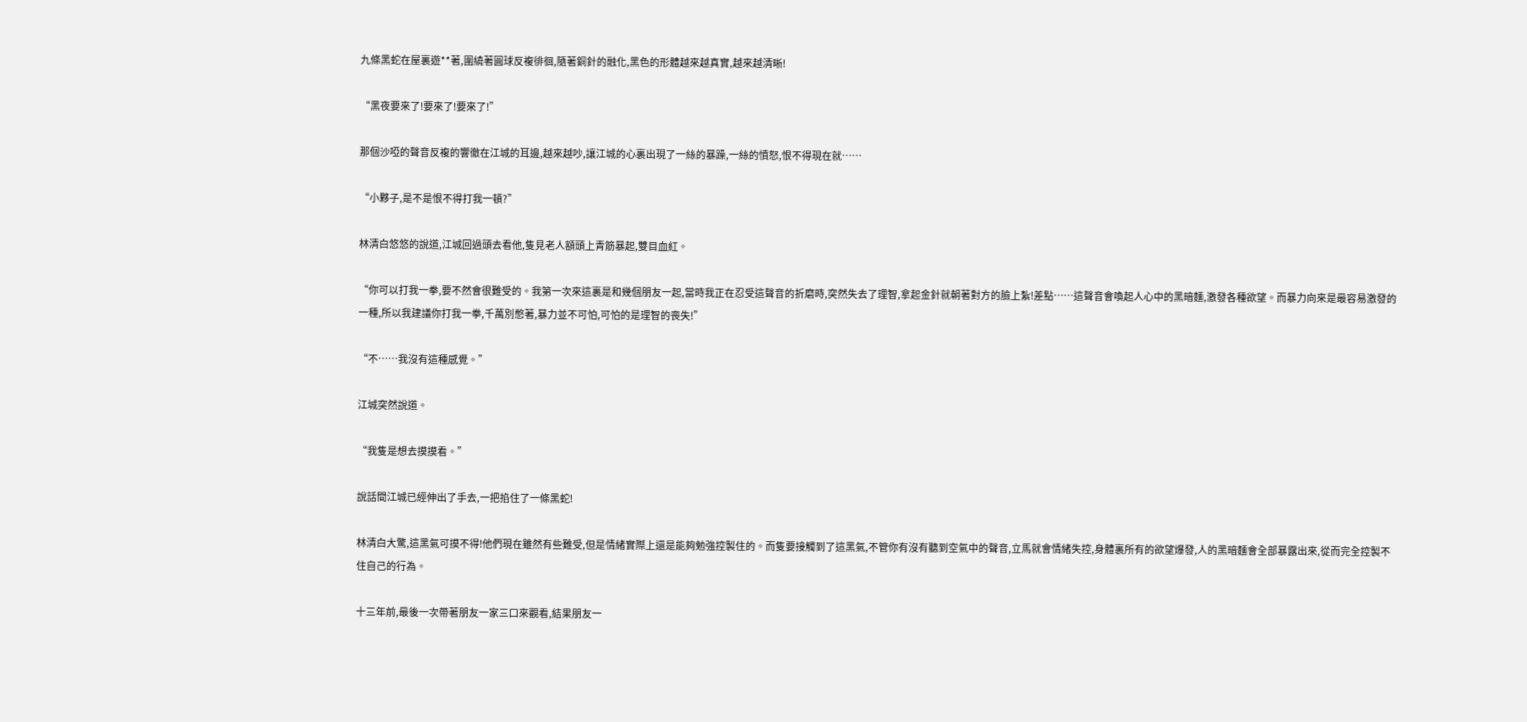九條黑蛇在屋裏遊**著,圍繞著圓球反複徘徊,隨著銅針的融化,黑色的形體越來越真實,越來越清晰!

“黑夜要來了!要來了!要來了!”

那個沙啞的聲音反複的響徹在江城的耳邊,越來越吵,讓江城的心裏出現了一絲的暴躁,一絲的憤怒,恨不得現在就……

“小夥子,是不是恨不得打我一頓?”

林清白悠悠的說道,江城回過頭去看他,隻見老人額頭上青筋暴起,雙目血紅。

“你可以打我一拳,要不然會很難受的。我第一次來這裏是和幾個朋友一起,當時我正在忍受這聲音的折磨時,突然失去了理智,拿起金針就朝著對方的臉上紮!差點……這聲音會喚起人心中的黑暗麵,激發各種欲望。而暴力向來是最容易激發的一種,所以我建議你打我一拳,千萬別憋著,暴力並不可怕,可怕的是理智的喪失!”

“不……我沒有這種感覺。”

江城突然說道。

“我隻是想去摸摸看。”

說話間江城已經伸出了手去,一把掐住了一條黑蛇!

林清白大驚,這黑氣可摸不得!他們現在雖然有些難受,但是情緒實際上還是能夠勉強控製住的。而隻要接觸到了這黑氣,不管你有沒有聽到空氣中的聲音,立馬就會情緒失控,身體裏所有的欲望爆發,人的黑暗麵會全部暴露出來,從而完全控製不住自己的行為。

十三年前,最後一次帶著朋友一家三口來觀看,結果朋友一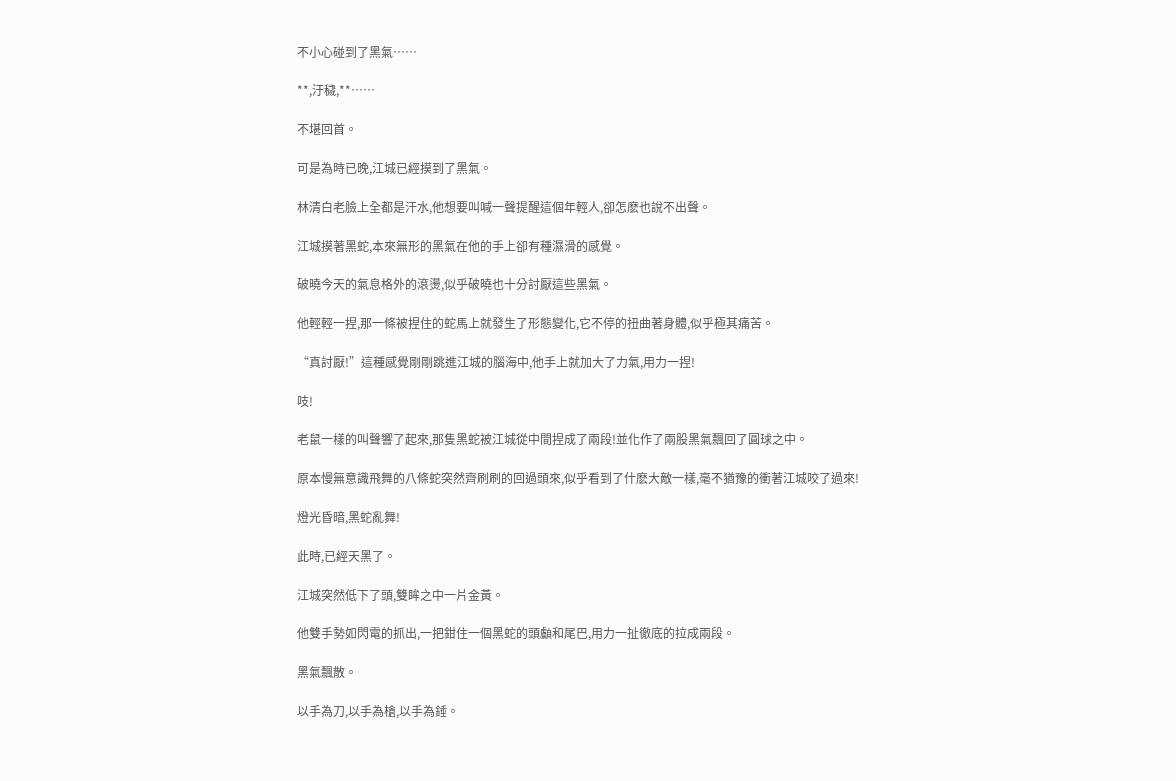不小心碰到了黑氣……

**,汙穢,**……

不堪回首。

可是為時已晚,江城已經摸到了黑氣。

林清白老臉上全都是汗水,他想要叫喊一聲提醒這個年輕人,卻怎麽也說不出聲。

江城摸著黑蛇,本來無形的黑氣在他的手上卻有種濕滑的感覺。

破曉今天的氣息格外的滾燙,似乎破曉也十分討厭這些黑氣。

他輕輕一捏,那一條被捏住的蛇馬上就發生了形態變化,它不停的扭曲著身體,似乎極其痛苦。

“真討厭!”這種感覺剛剛跳進江城的腦海中,他手上就加大了力氣,用力一捏!

吱!

老鼠一樣的叫聲響了起來,那隻黑蛇被江城從中間捏成了兩段!並化作了兩股黑氣飄回了圓球之中。

原本慢無意識飛舞的八條蛇突然齊刷刷的回過頭來,似乎看到了什麽大敵一樣,毫不猶豫的衝著江城咬了過來!

燈光昏暗,黑蛇亂舞!

此時,已經天黑了。

江城突然低下了頭,雙眸之中一片金黃。

他雙手勢如閃電的抓出,一把鉗住一個黑蛇的頭顱和尾巴,用力一扯徹底的拉成兩段。

黑氣飄散。

以手為刀,以手為槍,以手為錘。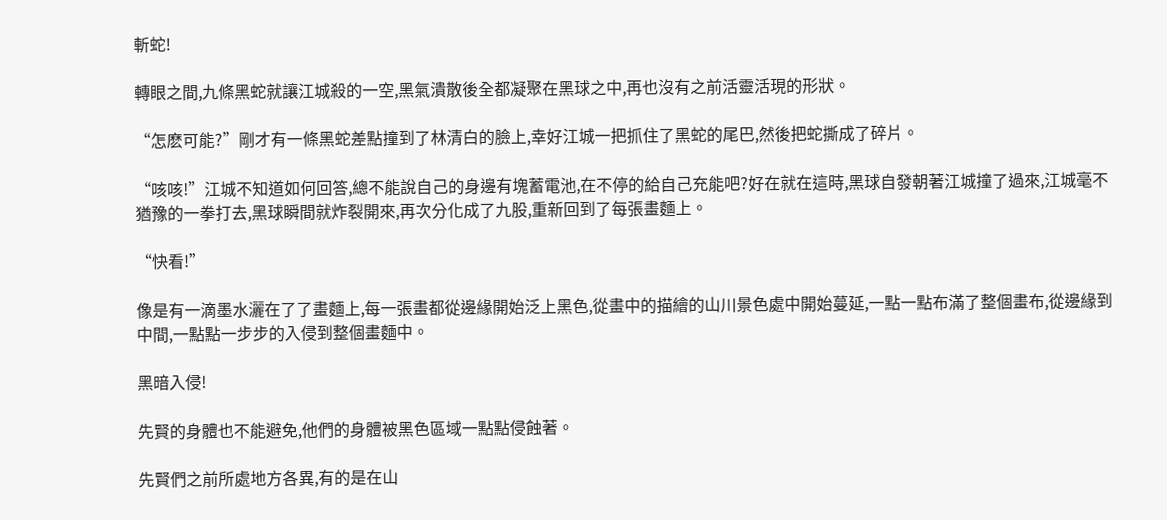斬蛇!

轉眼之間,九條黑蛇就讓江城殺的一空,黑氣潰散後全都凝聚在黑球之中,再也沒有之前活靈活現的形狀。

“怎麽可能?”剛才有一條黑蛇差點撞到了林清白的臉上,幸好江城一把抓住了黑蛇的尾巴,然後把蛇撕成了碎片。

“咳咳!”江城不知道如何回答,總不能說自己的身邊有塊蓄電池,在不停的給自己充能吧?好在就在這時,黑球自發朝著江城撞了過來,江城毫不猶豫的一拳打去,黑球瞬間就炸裂開來,再次分化成了九股,重新回到了每張畫麵上。

“快看!”

像是有一滴墨水灑在了了畫麵上,每一張畫都從邊緣開始泛上黑色,從畫中的描繪的山川景色處中開始蔓延,一點一點布滿了整個畫布,從邊緣到中間,一點點一步步的入侵到整個畫麵中。

黑暗入侵!

先賢的身體也不能避免,他們的身體被黑色區域一點點侵蝕著。

先賢們之前所處地方各異,有的是在山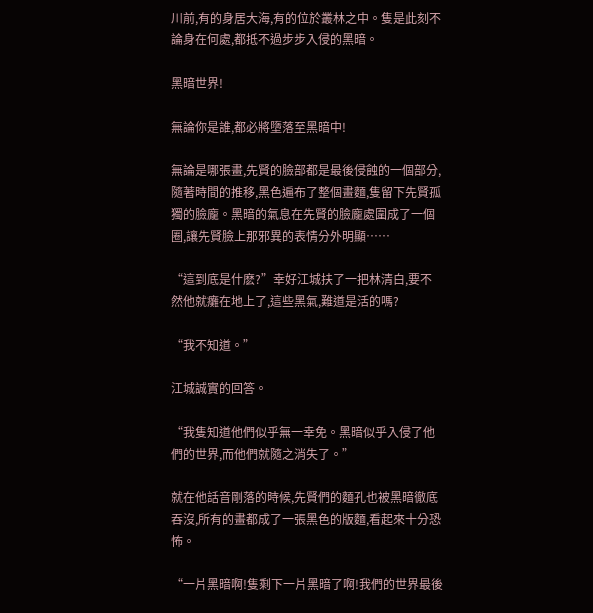川前,有的身居大海,有的位於叢林之中。隻是此刻不論身在何處,都抵不過步步入侵的黑暗。

黑暗世界!

無論你是誰,都必將墮落至黑暗中!

無論是哪張畫,先賢的臉部都是最後侵蝕的一個部分,隨著時間的推移,黑色遍布了整個畫麵,隻留下先賢孤獨的臉龐。黑暗的氣息在先賢的臉龐處圍成了一個圈,讓先賢臉上那邪異的表情分外明顯……

“這到底是什麽?”幸好江城扶了一把林清白,要不然他就癱在地上了,這些黑氣,難道是活的嗎?

“我不知道。”

江城誠實的回答。

“我隻知道他們似乎無一幸免。黑暗似乎入侵了他們的世界,而他們就隨之消失了。”

就在他話音剛落的時候,先賢們的麵孔也被黑暗徹底吞沒,所有的畫都成了一張黑色的版麵,看起來十分恐怖。

“一片黑暗啊!隻剩下一片黑暗了啊!我們的世界最後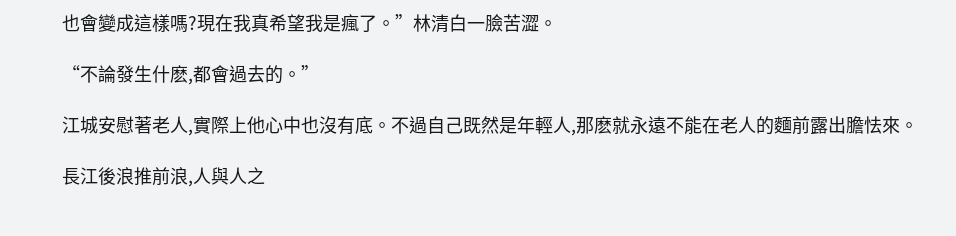也會變成這樣嗎?現在我真希望我是瘋了。”林清白一臉苦澀。

“不論發生什麽,都會過去的。”

江城安慰著老人,實際上他心中也沒有底。不過自己既然是年輕人,那麽就永遠不能在老人的麵前露出膽怯來。

長江後浪推前浪,人與人之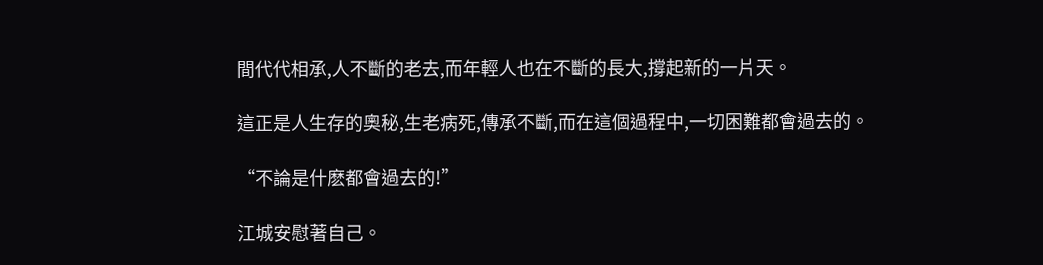間代代相承,人不斷的老去,而年輕人也在不斷的長大,撐起新的一片天。

這正是人生存的奧秘,生老病死,傳承不斷,而在這個過程中,一切困難都會過去的。

“不論是什麽都會過去的!”

江城安慰著自己。